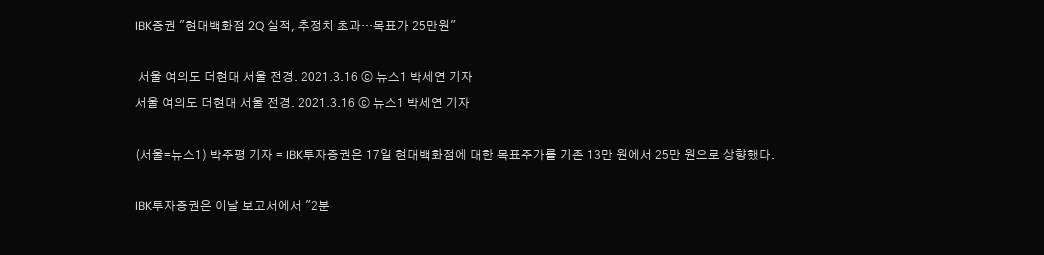IBK증권 "현대백화점 2Q 실적, 추정치 초과…목표가 25만원"

 서울 여의도 더현대 서울 전경. 2021.3.16 ⓒ 뉴스1 박세연 기자
서울 여의도 더현대 서울 전경. 2021.3.16 ⓒ 뉴스1 박세연 기자

(서울=뉴스1) 박주평 기자 = IBK투자증권은 17일 현대백화점에 대한 목표주가를 기존 13만 원에서 25만 원으로 상향했다.

IBK투자증권은 이날 보고서에서 "2분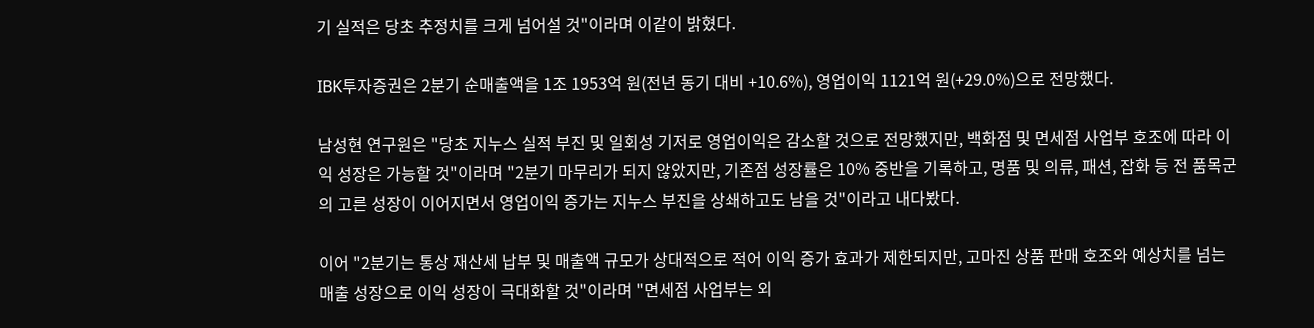기 실적은 당초 추정치를 크게 넘어설 것"이라며 이같이 밝혔다.

IBK투자증권은 2분기 순매출액을 1조 1953억 원(전년 동기 대비 +10.6%), 영업이익 1121억 원(+29.0%)으로 전망했다.

남성현 연구원은 "당초 지누스 실적 부진 및 일회성 기저로 영업이익은 감소할 것으로 전망했지만, 백화점 및 면세점 사업부 호조에 따라 이익 성장은 가능할 것"이라며 "2분기 마무리가 되지 않았지만, 기존점 성장률은 10% 중반을 기록하고, 명품 및 의류, 패션, 잡화 등 전 품목군의 고른 성장이 이어지면서 영업이익 증가는 지누스 부진을 상쇄하고도 남을 것"이라고 내다봤다.

이어 "2분기는 통상 재산세 납부 및 매출액 규모가 상대적으로 적어 이익 증가 효과가 제한되지만, 고마진 상품 판매 호조와 예상치를 넘는 매출 성장으로 이익 성장이 극대화할 것"이라며 "면세점 사업부는 외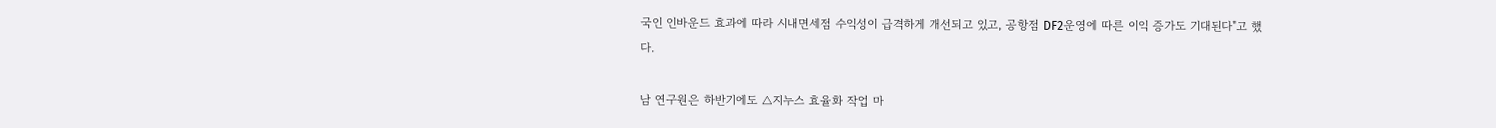국인 인바운드 효과에 따라 시내면세점 수익성이 급격하게 개선되고 있고, 공항점 DF2운영에 따른 이익 증가도 기대된다"고 했다.

남 연구원은 하반기에도 △지누스 효율화 작업 마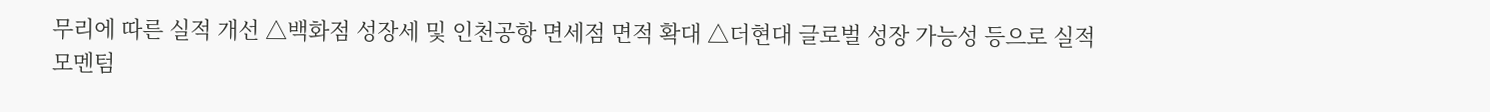무리에 따른 실적 개선 △백화점 성장세 및 인천공항 면세점 면적 확대 △더현대 글로벌 성장 가능성 등으로 실적 모멘텀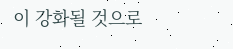이 강화될 것으로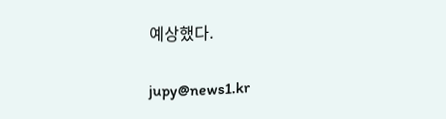예상했다.

jupy@news1.kr